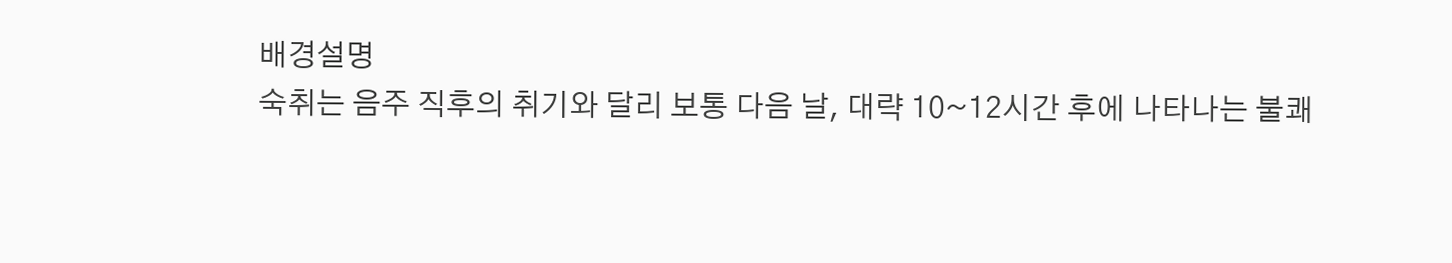배경설명
숙취는 음주 직후의 취기와 달리 보통 다음 날, 대략 10~12시간 후에 나타나는 불쾌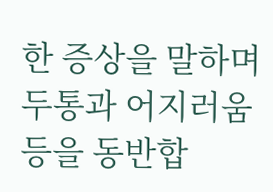한 증상을 말하며 두통과 어지러움 등을 동반합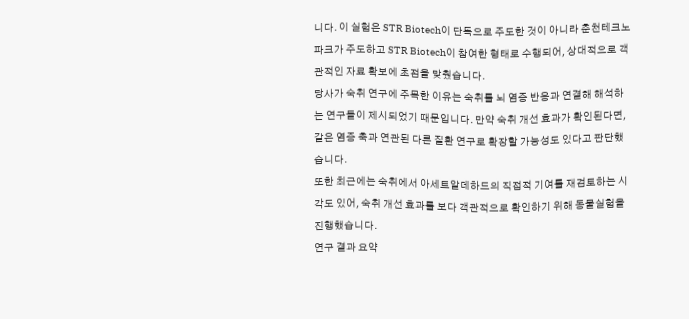니다. 이 실험은 STR Biotech이 단독으로 주도한 것이 아니라 춘천테크노파크가 주도하고 STR Biotech이 참여한 형태로 수행되어, 상대적으로 객관적인 자료 확보에 초점을 맞췄습니다.
당사가 숙취 연구에 주목한 이유는 숙취를 뇌 염증 반응과 연결해 해석하는 연구들이 제시되었기 때문입니다. 만약 숙취 개선 효과가 확인된다면, 같은 염증 축과 연관된 다른 질환 연구로 확장할 가능성도 있다고 판단했습니다.
또한 최근에는 숙취에서 아세트알데하드의 직접적 기여를 재검토하는 시각도 있어, 숙취 개선 효과를 보다 객관적으로 확인하기 위해 동물실험을 진행했습니다.
연구 결과 요약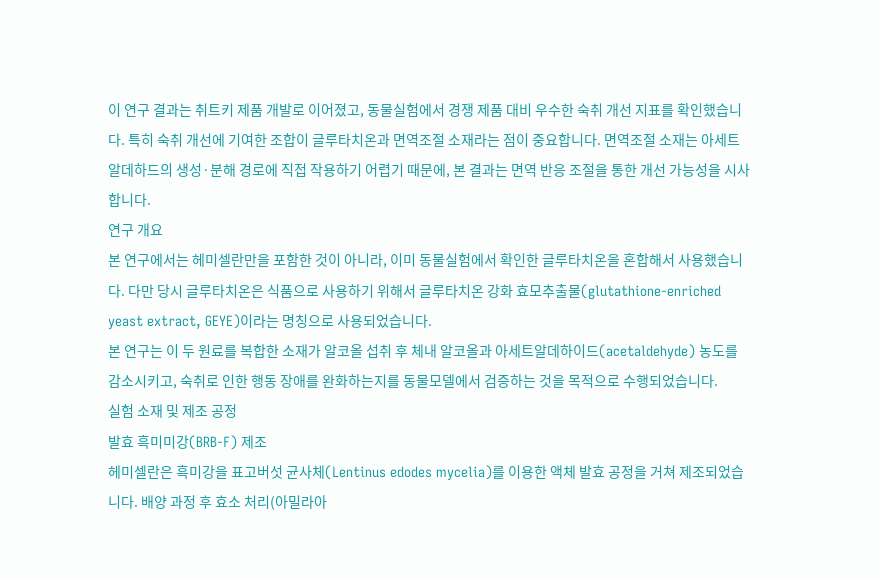이 연구 결과는 취트키 제품 개발로 이어졌고, 동물실험에서 경쟁 제품 대비 우수한 숙취 개선 지표를 확인했습니다. 특히 숙취 개선에 기여한 조합이 글루타치온과 면역조절 소재라는 점이 중요합니다. 면역조절 소재는 아세트알데하드의 생성·분해 경로에 직접 작용하기 어렵기 때문에, 본 결과는 면역 반응 조절을 통한 개선 가능성을 시사합니다.
연구 개요
본 연구에서는 헤미셀란만을 포함한 것이 아니라, 이미 동물실험에서 확인한 글루타치온을 혼합해서 사용했습니다. 다만 당시 글루타치온은 식품으로 사용하기 위해서 글루타치온 강화 효모추출물(glutathione-enriched yeast extract, GEYE)이라는 명칭으로 사용되었습니다.
본 연구는 이 두 원료를 복합한 소재가 알코올 섭취 후 체내 알코올과 아세트알데하이드(acetaldehyde) 농도를 감소시키고, 숙취로 인한 행동 장애를 완화하는지를 동물모델에서 검증하는 것을 목적으로 수행되었습니다.
실험 소재 및 제조 공정
발효 흑미미강(BRB-F) 제조
헤미셀란은 흑미강을 표고버섯 균사체(Lentinus edodes mycelia)를 이용한 액체 발효 공정을 거쳐 제조되었습니다. 배양 과정 후 효소 처리(아밀라아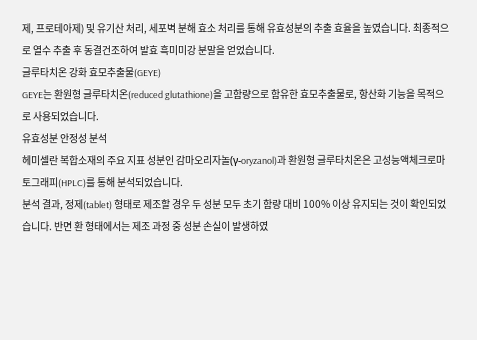제, 프로테아제) 및 유기산 처리, 세포벽 분해 효소 처리를 통해 유효성분의 추출 효율을 높였습니다. 최종적으로 열수 추출 후 동결건조하여 발효 흑미미강 분말을 얻었습니다.
글루타치온 강화 효모추출물(GEYE)
GEYE는 환원형 글루타치온(reduced glutathione)을 고함량으로 함유한 효모추출물로, 항산화 기능을 목적으로 사용되었습니다.
유효성분 안정성 분석
헤미셀란 복합소재의 주요 지표 성분인 감마오리자놀(γ-oryzanol)과 환원형 글루타치온은 고성능액체크로마토그래피(HPLC)를 통해 분석되었습니다.
분석 결과, 정제(tablet) 형태로 제조할 경우 두 성분 모두 초기 함량 대비 100% 이상 유지되는 것이 확인되었습니다. 반면 환 형태에서는 제조 과정 중 성분 손실이 발생하였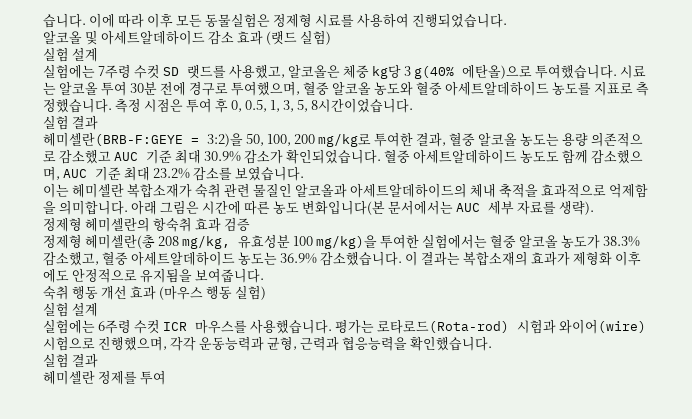습니다. 이에 따라 이후 모든 동물실험은 정제형 시료를 사용하여 진행되었습니다.
알코올 및 아세트알데하이드 감소 효과 (랫드 실험)
실험 설계
실험에는 7주령 수컷 SD 랫드를 사용했고, 알코올은 체중 kg당 3 g(40% 에탄올)으로 투여했습니다. 시료는 알코올 투여 30분 전에 경구로 투여했으며, 혈중 알코올 농도와 혈중 아세트알데하이드 농도를 지표로 측정했습니다. 측정 시점은 투여 후 0, 0.5, 1, 3, 5, 8시간이었습니다.
실험 결과
헤미셀란(BRB-F:GEYE = 3:2)을 50, 100, 200 mg/kg로 투여한 결과, 혈중 알코올 농도는 용량 의존적으로 감소했고 AUC 기준 최대 30.9% 감소가 확인되었습니다. 혈중 아세트알데하이드 농도도 함께 감소했으며, AUC 기준 최대 23.2% 감소를 보였습니다.
이는 헤미셀란 복합소재가 숙취 관련 물질인 알코올과 아세트알데하이드의 체내 축적을 효과적으로 억제함을 의미합니다. 아래 그림은 시간에 따른 농도 변화입니다(본 문서에서는 AUC 세부 자료를 생략).
정제형 헤미셀란의 항숙취 효과 검증
정제형 헤미셀란(총 208 mg/kg, 유효성분 100 mg/kg)을 투여한 실험에서는 혈중 알코올 농도가 38.3% 감소했고, 혈중 아세트알데하이드 농도는 36.9% 감소했습니다. 이 결과는 복합소재의 효과가 제형화 이후에도 안정적으로 유지됨을 보여줍니다.
숙취 행동 개선 효과 (마우스 행동 실험)
실험 설계
실험에는 6주령 수컷 ICR 마우스를 사용했습니다. 평가는 로타로드(Rota-rod) 시험과 와이어(wire) 시험으로 진행했으며, 각각 운동능력과 균형, 근력과 협응능력을 확인했습니다.
실험 결과
헤미셀란 정제를 투여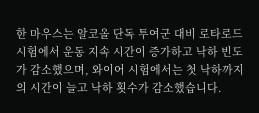한 마우스는 알코올 단독 투여군 대비 로타로드 시험에서 운동 지속 시간이 증가하고 낙하 빈도가 감소했으며, 와이어 시험에서는 첫 낙하까지의 시간이 늘고 낙하 횟수가 감소했습니다.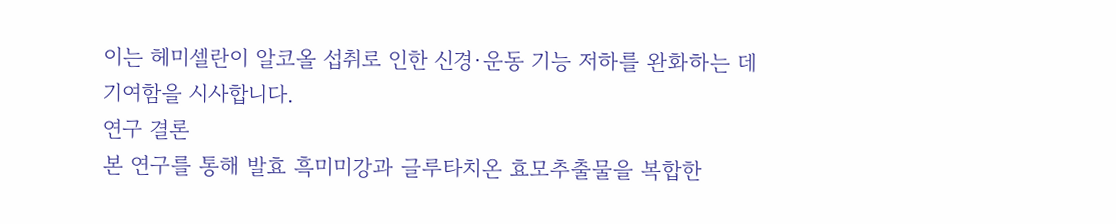이는 헤미셀란이 알코올 섭취로 인한 신경·운동 기능 저하를 완화하는 데 기여함을 시사합니다.
연구 결론
본 연구를 통해 발효 흑미미강과 글루타치온 효모추출물을 복합한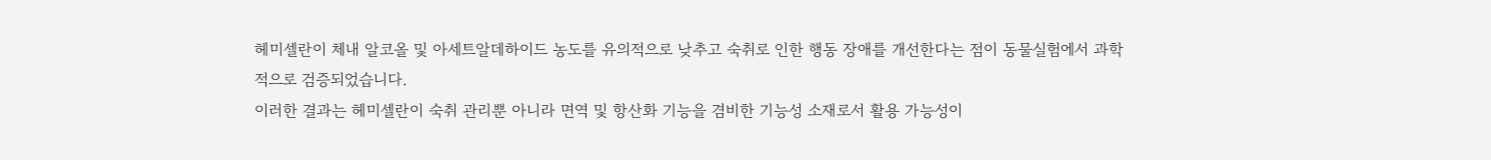헤미셀란이 체내 알코올 및 아세트알데하이드 농도를 유의적으로 낮추고 숙취로 인한 행동 장애를 개선한다는 점이 동물실험에서 과학적으로 검증되었습니다.
이러한 결과는 헤미셀란이 숙취 관리뿐 아니라 면역 및 항산화 기능을 겸비한 기능성 소재로서 활용 가능성이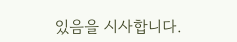있음을 시사합니다.